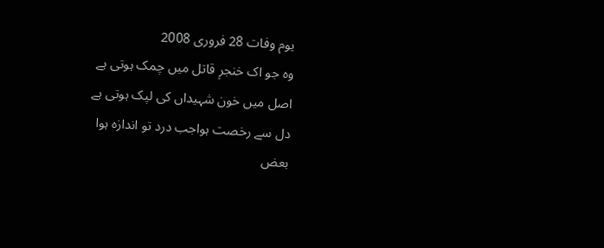یوم وفات 28 فروری 2008
وہ جو اک خنجرِ قاتل میں چمک ہوتی ہے
اصل میں خون شہیداں کی لپک ہوتی ہے
دل سے رخصت ہواجب درد تو اندازہ ہوا
بعض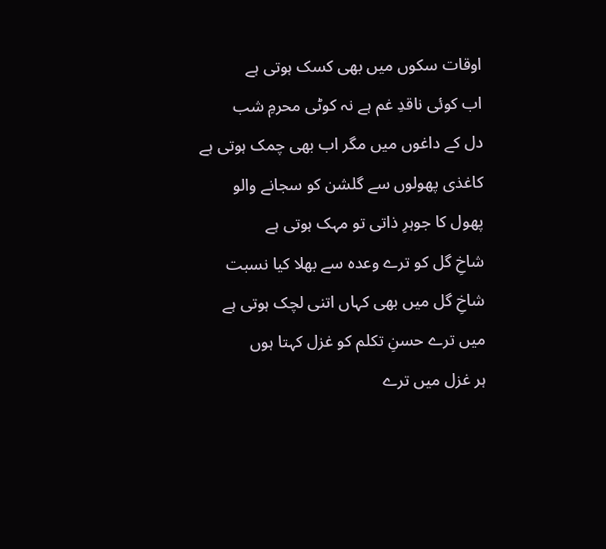اوقات سکوں میں بھی کسک ہوتی ہے
اب کوئی ناقدِ غم ہے نہ کوٹی محرمِ شب
دل کے داغوں میں مگر اب بھی چمک ہوتی ہے
کاغذی پھولوں سے گلشن کو سجانے والو
پھول کا جوہرِ ذاتی تو مہک ہوتی ہے
شاخِ گل کو ترے وعدہ سے بھلا کیا نسبت
شاخِ گل میں بھی کہاں اتنی لچک ہوتی ہے
میں ترے حسنِ تکلم کو غزل کہتا ہوں
ہر غزل میں ترے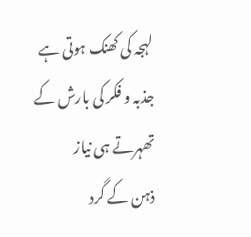لہجہ کی کھنک ہوتی ہے
جذبہ و فکر کی بارش کے تھہرتے ہی نیاز
ذہن کے گرد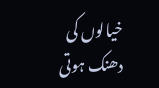خیالوں کی دھنک ہوتی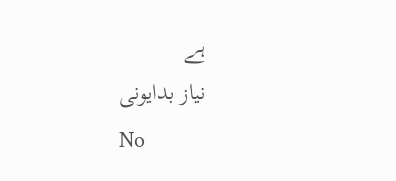ہے
نیاز بدایونی
No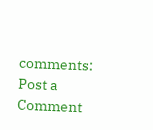comments:
Post a Comment